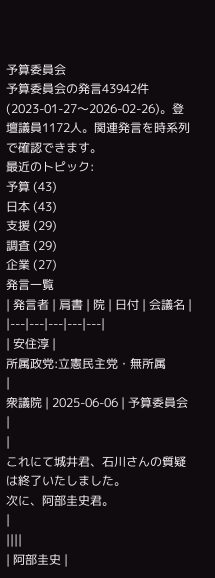予算委員会
予算委員会の発言43942件(2023-01-27〜2026-02-26)。登壇議員1172人。関連発言を時系列で確認できます。
最近のトピック:
予算 (43)
日本 (43)
支援 (29)
調査 (29)
企業 (27)
発言一覧
| 発言者 | 肩書 | 院 | 日付 | 会議名 |
|---|---|---|---|---|
| 安住淳 |
所属政党:立憲民主党・無所属
|
衆議院 | 2025-06-06 | 予算委員会 |
|
これにて城井君、石川さんの質疑は終了いたしました。
次に、阿部圭史君。
|
||||
| 阿部圭史 |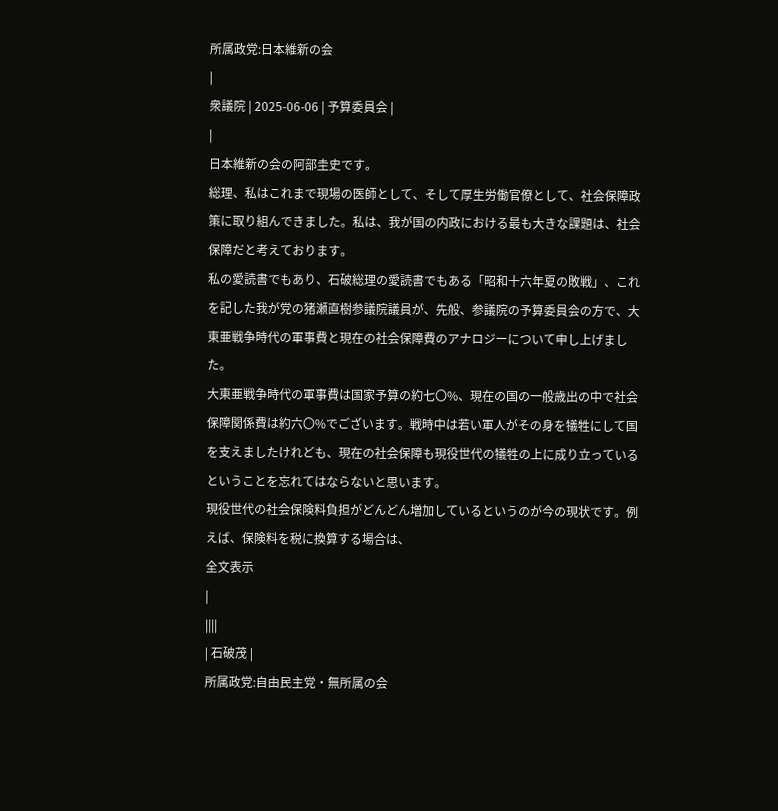所属政党:日本維新の会
|
衆議院 | 2025-06-06 | 予算委員会 |
|
日本維新の会の阿部圭史です。
総理、私はこれまで現場の医師として、そして厚生労働官僚として、社会保障政策に取り組んできました。私は、我が国の内政における最も大きな課題は、社会保障だと考えております。
私の愛読書でもあり、石破総理の愛読書でもある「昭和十六年夏の敗戦」、これを記した我が党の猪瀬直樹参議院議員が、先般、参議院の予算委員会の方で、大東亜戦争時代の軍事費と現在の社会保障費のアナロジーについて申し上げました。
大東亜戦争時代の軍事費は国家予算の約七〇%、現在の国の一般歳出の中で社会保障関係費は約六〇%でございます。戦時中は若い軍人がその身を犠牲にして国を支えましたけれども、現在の社会保障も現役世代の犠牲の上に成り立っているということを忘れてはならないと思います。
現役世代の社会保険料負担がどんどん増加しているというのが今の現状です。例えば、保険料を税に換算する場合は、
全文表示
|
||||
| 石破茂 |
所属政党:自由民主党・無所属の会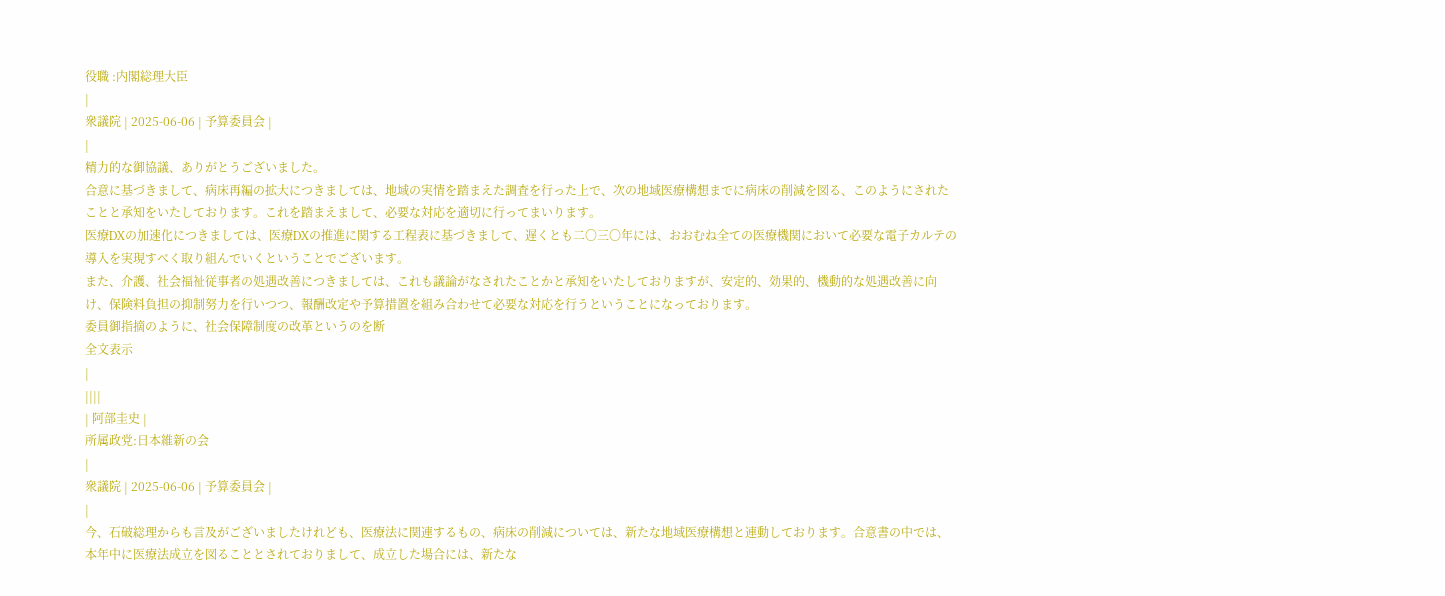役職 :内閣総理大臣
|
衆議院 | 2025-06-06 | 予算委員会 |
|
精力的な御協議、ありがとうございました。
合意に基づきまして、病床再編の拡大につきましては、地域の実情を踏まえた調査を行った上で、次の地域医療構想までに病床の削減を図る、このようにされたことと承知をいたしております。これを踏まえまして、必要な対応を適切に行ってまいります。
医療DXの加速化につきましては、医療DXの推進に関する工程表に基づきまして、遅くとも二〇三〇年には、おおむね全ての医療機関において必要な電子カルテの導入を実現すべく取り組んでいくということでございます。
また、介護、社会福祉従事者の処遇改善につきましては、これも議論がなされたことかと承知をいたしておりますが、安定的、効果的、機動的な処遇改善に向け、保険料負担の抑制努力を行いつつ、報酬改定や予算措置を組み合わせて必要な対応を行うということになっております。
委員御指摘のように、社会保障制度の改革というのを断
全文表示
|
||||
| 阿部圭史 |
所属政党:日本維新の会
|
衆議院 | 2025-06-06 | 予算委員会 |
|
今、石破総理からも言及がございましたけれども、医療法に関連するもの、病床の削減については、新たな地域医療構想と連動しております。合意書の中では、本年中に医療法成立を図ることとされておりまして、成立した場合には、新たな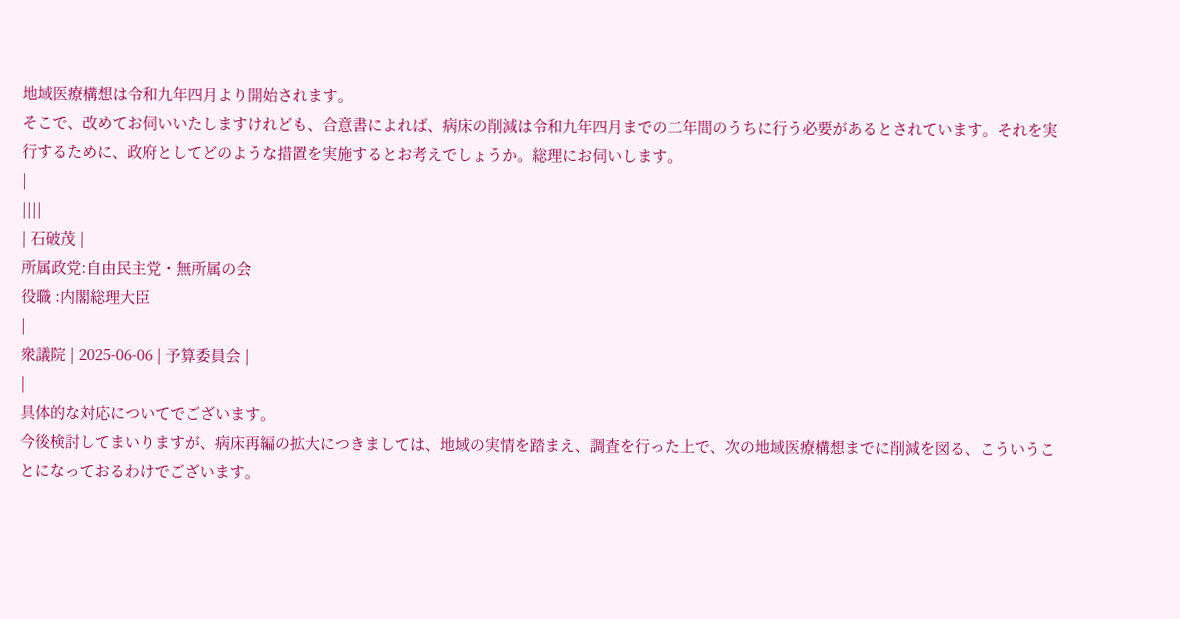地域医療構想は令和九年四月より開始されます。
そこで、改めてお伺いいたしますけれども、合意書によれば、病床の削減は令和九年四月までの二年間のうちに行う必要があるとされています。それを実行するために、政府としてどのような措置を実施するとお考えでしょうか。総理にお伺いします。
|
||||
| 石破茂 |
所属政党:自由民主党・無所属の会
役職 :内閣総理大臣
|
衆議院 | 2025-06-06 | 予算委員会 |
|
具体的な対応についてでございます。
今後検討してまいりますが、病床再編の拡大につきましては、地域の実情を踏まえ、調査を行った上で、次の地域医療構想までに削減を図る、こういうことになっておるわけでございます。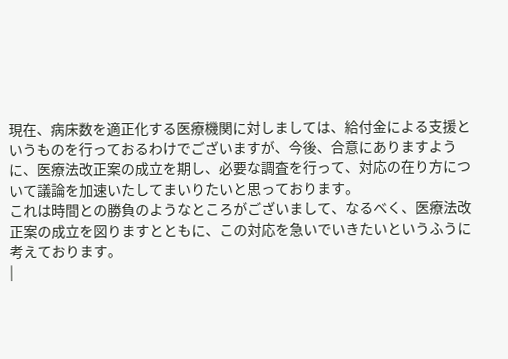現在、病床数を適正化する医療機関に対しましては、給付金による支援というものを行っておるわけでございますが、今後、合意にありますように、医療法改正案の成立を期し、必要な調査を行って、対応の在り方について議論を加速いたしてまいりたいと思っております。
これは時間との勝負のようなところがございまして、なるべく、医療法改正案の成立を図りますとともに、この対応を急いでいきたいというふうに考えております。
|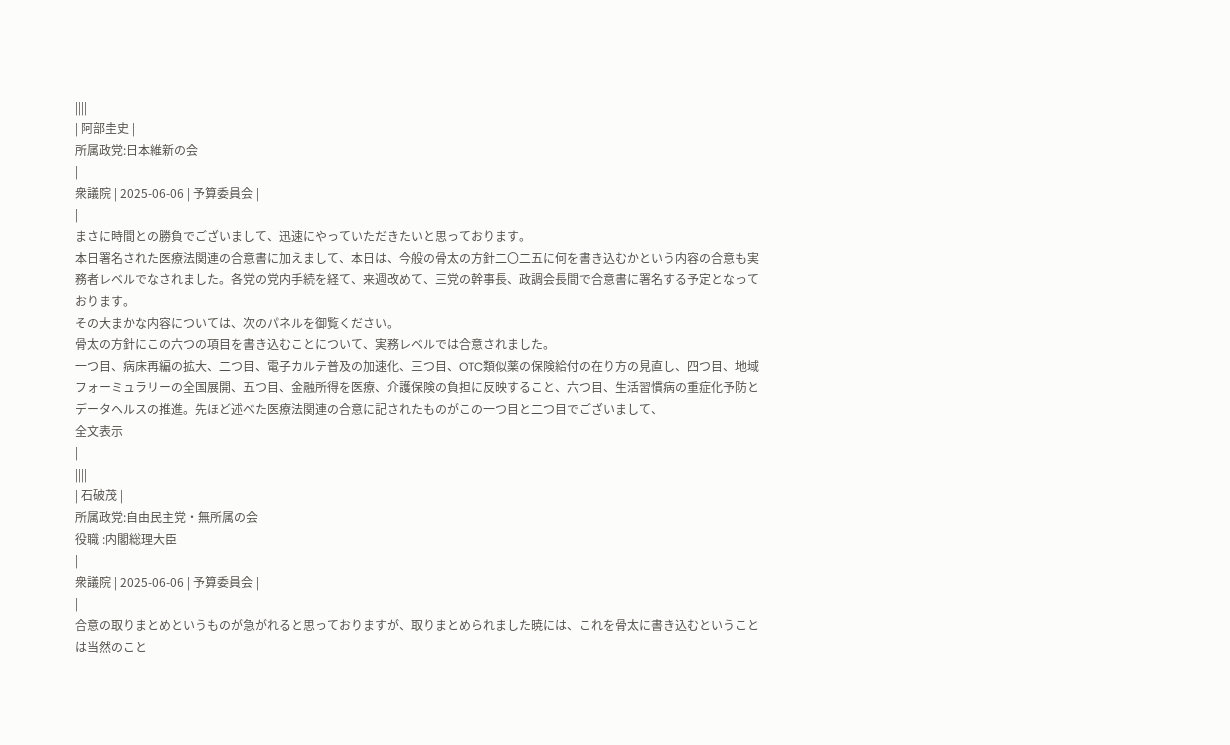||||
| 阿部圭史 |
所属政党:日本維新の会
|
衆議院 | 2025-06-06 | 予算委員会 |
|
まさに時間との勝負でございまして、迅速にやっていただきたいと思っております。
本日署名された医療法関連の合意書に加えまして、本日は、今般の骨太の方針二〇二五に何を書き込むかという内容の合意も実務者レベルでなされました。各党の党内手続を経て、来週改めて、三党の幹事長、政調会長間で合意書に署名する予定となっております。
その大まかな内容については、次のパネルを御覧ください。
骨太の方針にこの六つの項目を書き込むことについて、実務レベルでは合意されました。
一つ目、病床再編の拡大、二つ目、電子カルテ普及の加速化、三つ目、OTC類似薬の保険給付の在り方の見直し、四つ目、地域フォーミュラリーの全国展開、五つ目、金融所得を医療、介護保険の負担に反映すること、六つ目、生活習慣病の重症化予防とデータヘルスの推進。先ほど述べた医療法関連の合意に記されたものがこの一つ目と二つ目でございまして、
全文表示
|
||||
| 石破茂 |
所属政党:自由民主党・無所属の会
役職 :内閣総理大臣
|
衆議院 | 2025-06-06 | 予算委員会 |
|
合意の取りまとめというものが急がれると思っておりますが、取りまとめられました暁には、これを骨太に書き込むということは当然のこと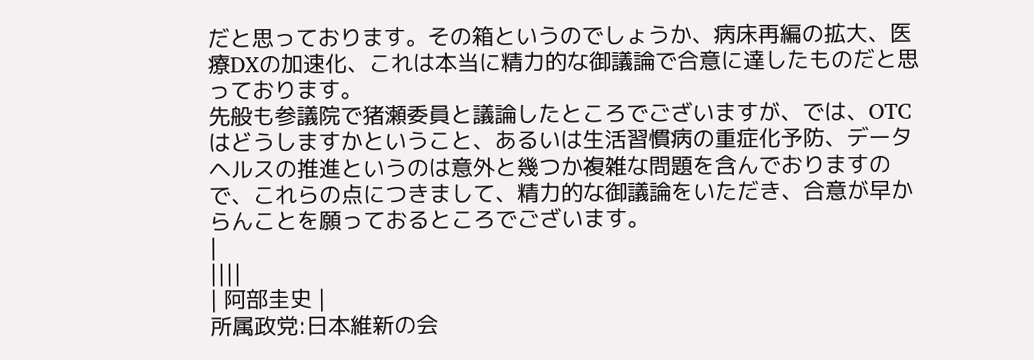だと思っております。その箱というのでしょうか、病床再編の拡大、医療DXの加速化、これは本当に精力的な御議論で合意に達したものだと思っております。
先般も参議院で猪瀬委員と議論したところでございますが、では、OTCはどうしますかということ、あるいは生活習慣病の重症化予防、データヘルスの推進というのは意外と幾つか複雑な問題を含んでおりますので、これらの点につきまして、精力的な御議論をいただき、合意が早からんことを願っておるところでございます。
|
||||
| 阿部圭史 |
所属政党:日本維新の会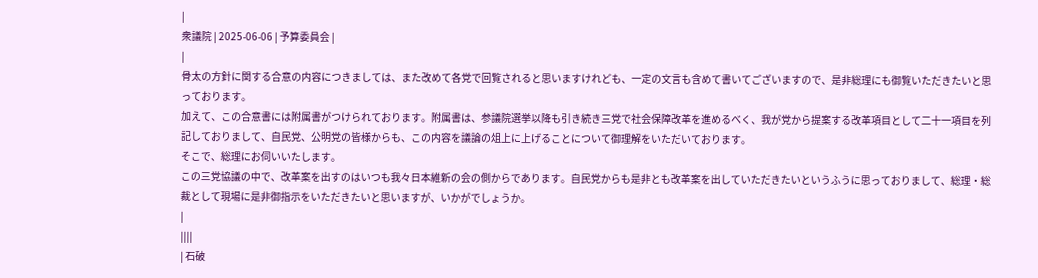|
衆議院 | 2025-06-06 | 予算委員会 |
|
骨太の方針に関する合意の内容につきましては、また改めて各党で回覧されると思いますけれども、一定の文言も含めて書いてございますので、是非総理にも御覧いただきたいと思っております。
加えて、この合意書には附属書がつけられております。附属書は、参議院選挙以降も引き続き三党で社会保障改革を進めるべく、我が党から提案する改革項目として二十一項目を列記しておりまして、自民党、公明党の皆様からも、この内容を議論の俎上に上げることについて御理解をいただいております。
そこで、総理にお伺いいたします。
この三党協議の中で、改革案を出すのはいつも我々日本維新の会の側からであります。自民党からも是非とも改革案を出していただきたいというふうに思っておりまして、総理・総裁として現場に是非御指示をいただきたいと思いますが、いかがでしょうか。
|
||||
| 石破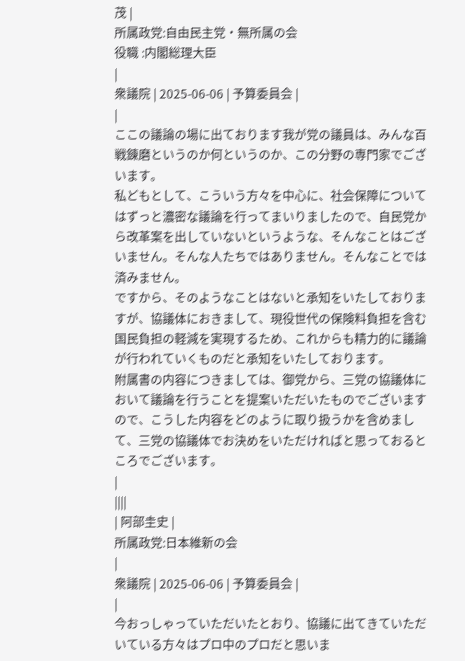茂 |
所属政党:自由民主党・無所属の会
役職 :内閣総理大臣
|
衆議院 | 2025-06-06 | 予算委員会 |
|
ここの議論の場に出ております我が党の議員は、みんな百戦錬磨というのか何というのか、この分野の専門家でございます。
私どもとして、こういう方々を中心に、社会保障についてはずっと濃密な議論を行ってまいりましたので、自民党から改革案を出していないというような、そんなことはございません。そんな人たちではありません。そんなことでは済みません。
ですから、そのようなことはないと承知をいたしておりますが、協議体におきまして、現役世代の保険料負担を含む国民負担の軽減を実現するため、これからも精力的に議論が行われていくものだと承知をいたしております。
附属書の内容につきましては、御党から、三党の協議体において議論を行うことを提案いただいたものでございますので、こうした内容をどのように取り扱うかを含めまして、三党の協議体でお決めをいただければと思っておるところでございます。
|
||||
| 阿部圭史 |
所属政党:日本維新の会
|
衆議院 | 2025-06-06 | 予算委員会 |
|
今おっしゃっていただいたとおり、協議に出てきていただいている方々はプロ中のプロだと思いま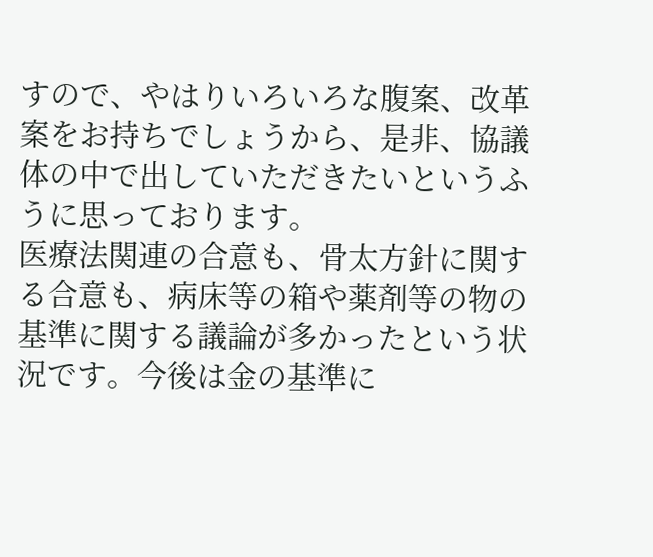すので、やはりいろいろな腹案、改革案をお持ちでしょうから、是非、協議体の中で出していただきたいというふうに思っております。
医療法関連の合意も、骨太方針に関する合意も、病床等の箱や薬剤等の物の基準に関する議論が多かったという状況です。今後は金の基準に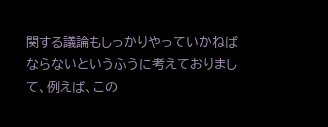関する議論もしっかりやっていかねばならないというふうに考えておりまして、例えば、この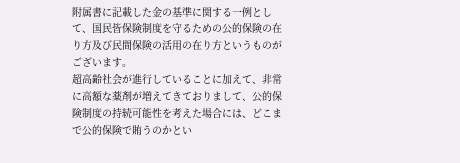附属書に記載した金の基準に関する一例として、国民皆保険制度を守るための公的保険の在り方及び民間保険の活用の在り方というものがございます。
超高齢社会が進行していることに加えて、非常に高額な薬剤が増えてきておりまして、公的保険制度の持続可能性を考えた場合には、どこまで公的保険で賄うのかとい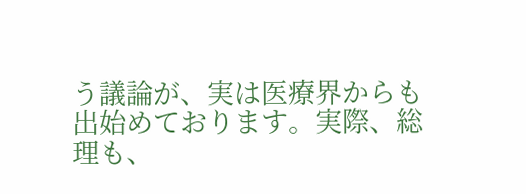う議論が、実は医療界からも出始めております。実際、総理も、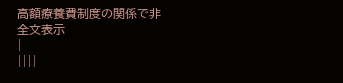高額療養費制度の関係で非
全文表示
|
||||